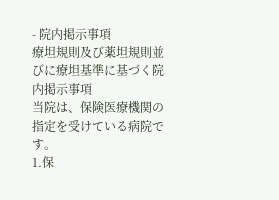- 院内掲示事項
療坦規則及び薬坦規則並びに療坦基準に基づく院内掲示事項
当院は、保険医療機関の指定を受けている病院です。
1.保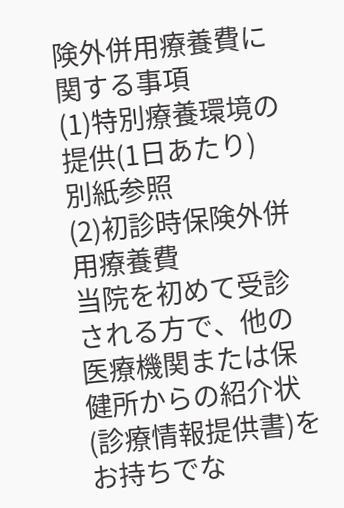険外併用療養費に関する事項
(1)特別療養環境の提供(1日あたり)
別紙参照
(2)初診時保険外併用療養費
当院を初めて受診される方で、他の医療機関または保健所からの紹介状(診療情報提供書)をお持ちでな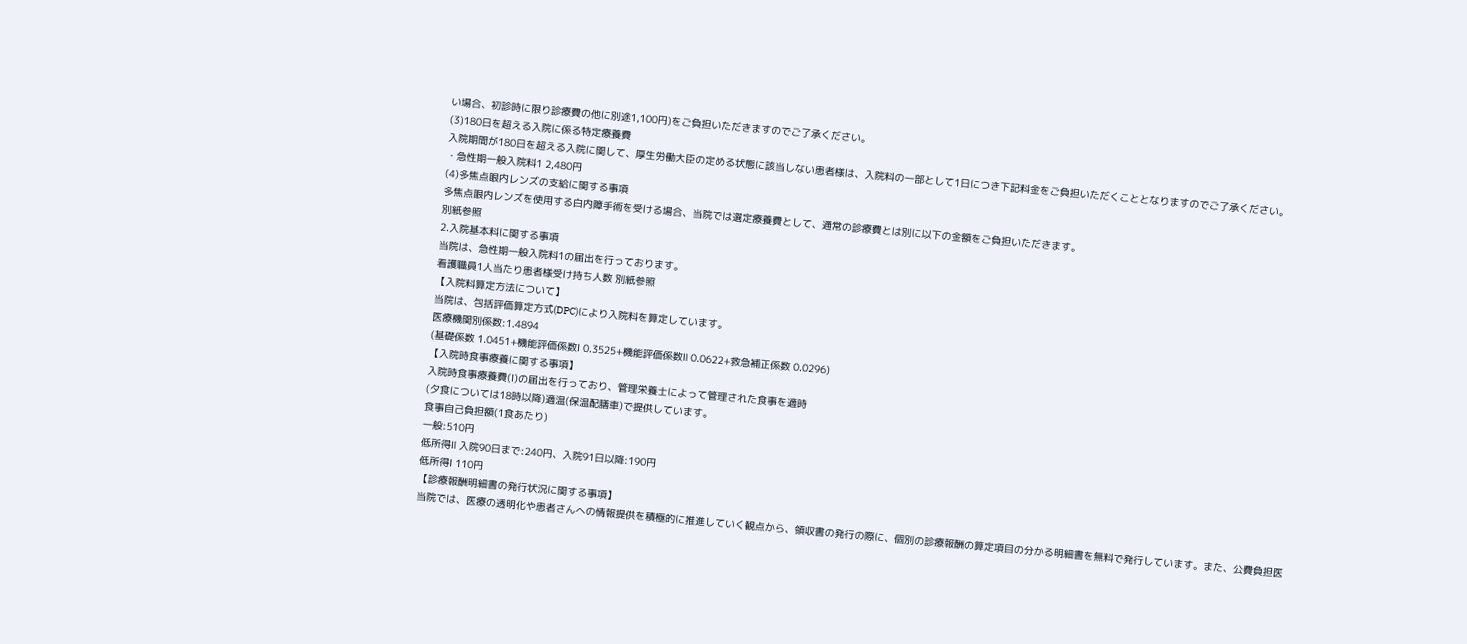い場合、初診時に限り診療費の他に別途1,100円)をご負担いただきますのでご了承ください。
(3)180日を超える入院に係る特定療養費
入院期間が180日を超える入院に関して、厚生労働大臣の定める状態に該当しない患者様は、入院料の一部として1日につき下記料金をご負担いただくこととなりますのでご了承ください。
・急性期一般入院料1 2,480円
(4)多焦点眼内レンズの支給に関する事項
多焦点眼内レンズを使用する白内障手術を受ける場合、当院では選定療養費として、通常の診療費とは別に以下の金額をご負担いただきます。
別紙参照
2.入院基本料に関する事項
当院は、急性期一般入院料1の届出を行っております。
看護職員1人当たり患者様受け持ち人数 別紙参照
【入院料算定方法について】
当院は、包括評価算定方式(DPC)により入院料を算定しています。
医療機関別係数:1.4894
(基礎係数 1.0451+機能評価係数Ⅰ 0.3525+機能評価係数Ⅱ 0.0622+救急補正係数 0.0296)
【入院時食事療養に関する事項】
入院時食事療養費(Ⅰ)の届出を行っており、管理栄養士によって管理された食事を適時
(夕食については18時以降)適温(保温配膳車)で提供しています。
食事自己負担額(1食あたり)
一般:510円
低所得Ⅱ 入院90日まで:240円、入院91日以降:190円
低所得Ⅰ 110円
【診療報酬明細書の発行状況に関する事項】
当院では、医療の透明化や患者さんへの情報提供を積極的に推進していく観点から、領収書の発行の際に、個別の診療報酬の算定項目の分かる明細書を無料で発行しています。また、公費負担医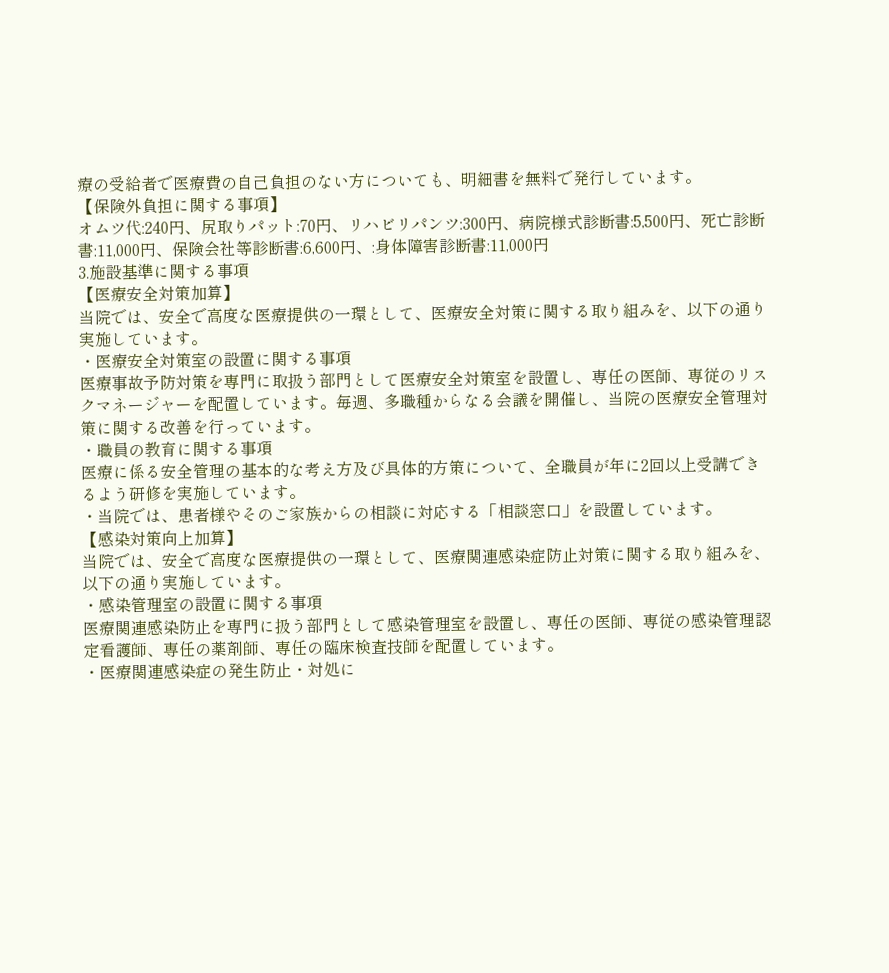療の受給者で医療費の自己負担のない方についても、明細書を無料で発行しています。
【保険外負担に関する事項】
オムツ代:240円、尻取りパット:70円、リハビリパンツ:300円、病院様式診断書:5,500円、死亡診断書:11,000円、保険会社等診断書:6,600円、:身体障害診断書:11,000円
3.施設基準に関する事項
【医療安全対策加算】
当院では、安全で高度な医療提供の一環として、医療安全対策に関する取り組みを、以下の通り実施しています。
・医療安全対策室の設置に関する事項
医療事故予防対策を専門に取扱う部門として医療安全対策室を設置し、専任の医師、専従のリスクマネージャーを配置しています。毎週、多職種からなる会議を開催し、当院の医療安全管理対策に関する改善を行っています。
・職員の教育に関する事項
医療に係る安全管理の基本的な考え方及び具体的方策について、全職員が年に2回以上受講できるよう研修を実施しています。
・当院では、患者様やそのご家族からの相談に対応する「相談窓口」を設置しています。
【感染対策向上加算】
当院では、安全で高度な医療提供の一環として、医療関連感染症防止対策に関する取り組みを、以下の通り実施しています。
・感染管理室の設置に関する事項
医療関連感染防止を専門に扱う部門として感染管理室を設置し、専任の医師、専従の感染管理認定看護師、専任の薬剤師、専任の臨床検査技師を配置しています。
・医療関連感染症の発生防止・対処に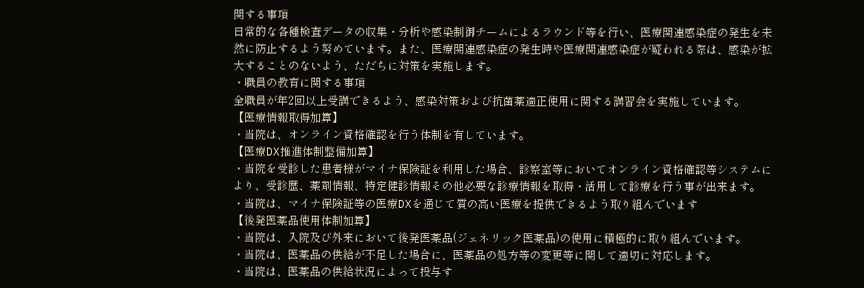関する事項
日常的な各種検査データの収集・分析や感染制御チームによるラウンド等を行い、医療関連感染症の発生を未然に防止するよう努めています。また、医療関連感染症の発生時や医療関連感染症が疑われる際は、感染が拡大することのないよう、ただちに対策を実施します。
・職員の教育に関する事項
全職員が年2回以上受講できるよう、感染対策および抗菌薬適正使用に関する講習会を実施しています。
【医療情報取得加算】
・当院は、オンライン資格確認を行う体制を有しています。
【医療DX推進体制整備加算】
・当院を受診した患者様がマイナ保険証を利用した場合、診察室等においてオンライン資格確認等システムにより、受診歴、薬剤情報、特定健診情報その他必要な診療情報を取得・活用して診療を行う事が出来ます。
・当院は、マイナ保険証等の医療DXを通じて質の高い医療を提供できるよう取り組んでいます
【後発医薬品使用体制加算】
・当院は、入院及び外来において後発医薬品(ジェネリック医薬品)の使用に積極的に取り組んでいます。
・当院は、医薬品の供給が不足した場合に、医薬品の処方等の変更等に関して適切に対応します。
・当院は、医薬品の供給状況によって投与す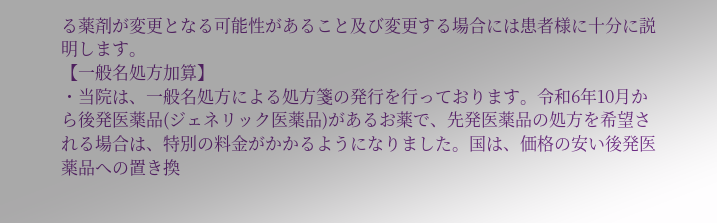る薬剤が変更となる可能性があること及び変更する場合には患者様に十分に説明します。
【一般名処方加算】
・当院は、一般名処方による処方箋の発行を行っております。令和6年10月から後発医薬品(ジェネリック医薬品)があるお薬で、先発医薬品の処方を希望される場合は、特別の料金がかかるようになりました。国は、価格の安い後発医薬品への置き換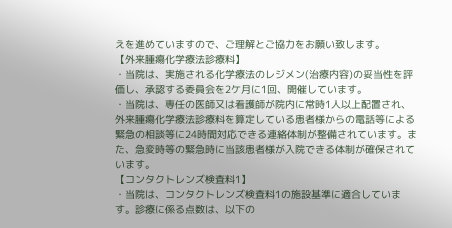えを進めていますので、ご理解とご協力をお願い致します。
【外来腫瘍化学療法診療料】
・当院は、実施される化学療法のレジメン(治療内容)の妥当性を評価し、承認する委員会を2ケ月に1回、開催しています。
・当院は、専任の医師又は看護師が院内に常時1人以上配置され、外来腫瘍化学療法診療料を算定している患者様からの電話等による緊急の相談等に24時間対応できる連絡体制が整備されています。また、急変時等の緊急時に当該患者様が入院できる体制が確保されています。
【コンタクトレンズ検査料1】
・当院は、コンタクトレンズ検査料1の施設基準に適合しています。診療に係る点数は、以下の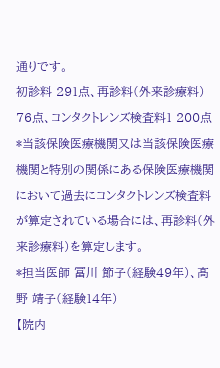通りです。
初診料 291点、再診料(外来診療料) 76点、コンタクトレンズ検査料1 200点
*当該保険医療機関又は当該保険医療機関と特別の関係にある保険医療機関において過去にコンタクトレンズ検査料が算定されている場合には、再診料(外来診療料)を算定します。
*担当医師 冨川 節子(経験49年)、髙野 靖子(経験14年)
【院内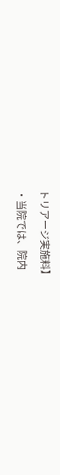トリアージ実施料】
・当院では、院内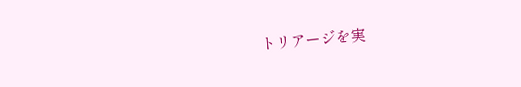トリアージを実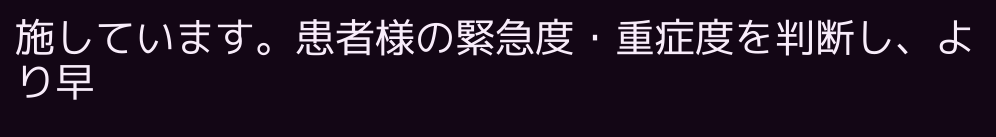施しています。患者様の緊急度・重症度を判断し、より早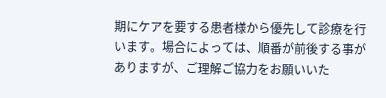期にケアを要する患者様から優先して診療を行います。場合によっては、順番が前後する事がありますが、ご理解ご協力をお願いいた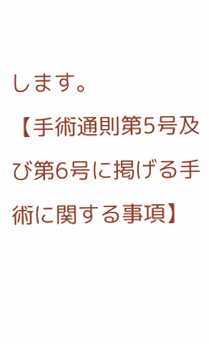します。
【手術通則第5号及び第6号に掲げる手術に関する事項】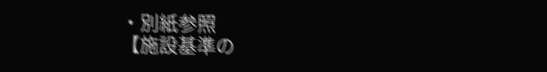・別紙参照
【施設基準の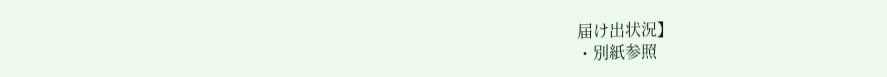届け出状況】
・別紙参照